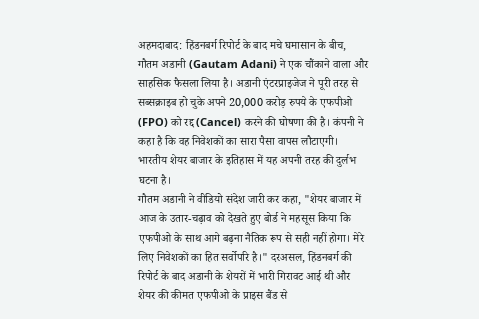अहमदाबाद: हिंडनबर्ग रिपोर्ट के बाद मचे घमासान के बीच, गौतम अडानी (Gautam Adani) ने एक चौंकाने वाला और साहसिक फैसला लिया है। अडानी एंटरप्राइजेज ने पूरी तरह से सब्सक्राइब हो चुके अपने 20,000 करोड़ रुपये के एफपीओ (FPO) को रद्द (Cancel) करने की घोषणा की है। कंपनी ने कहा है कि वह निवेशकों का सारा पैसा वापस लौटाएगी। भारतीय शेयर बाजार के इतिहास में यह अपनी तरह की दुर्लभ घटना है।
गौतम अडानी ने वीडियो संदेश जारी कर कहा, "शेयर बाजार में आज के उतार-चढ़ाव को देखते हुए बोर्ड ने महसूस किया कि एफपीओ के साथ आगे बढ़ना नैतिक रूप से सही नहीं होगा। मेरे लिए निवेशकों का हित सर्वोपरि है।" दरअसल, हिंडनबर्ग की रिपोर्ट के बाद अडानी के शेयरों में भारी गिरावट आई थी और शेयर की कीमत एफपीओ के प्राइस बैंड से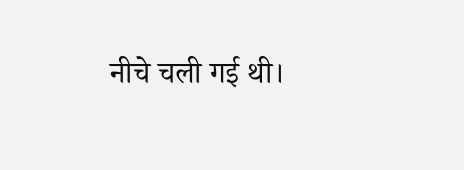नीचे चली गई थी।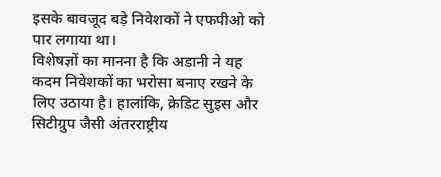इसके बावजूद बड़े निवेशकों ने एफपीओ को पार लगाया था।
विशेषज्ञों का मानना है कि अडानी ने यह कदम निवेशकों का भरोसा बनाए रखने के लिए उठाया है। हालांकि, क्रेडिट सुइस और सिटीग्रुप जैसी अंतरराष्ट्रीय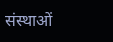संस्थाओं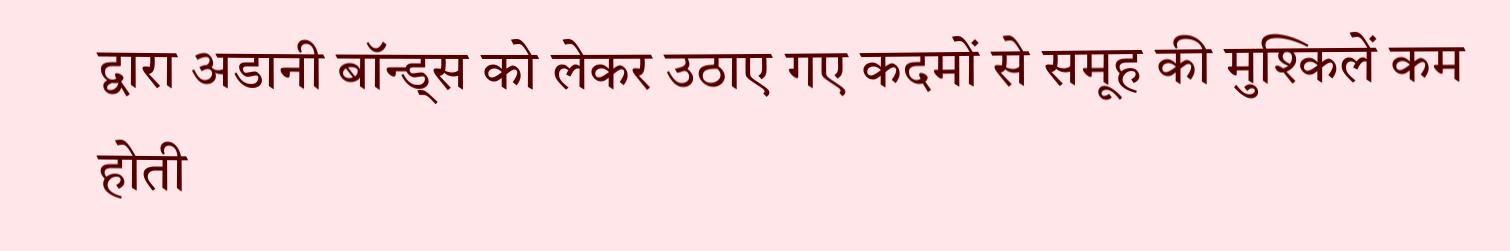द्वारा अडानी बॉन्ड्स को लेकर उठाए गए कदमों से समूह की मुश्किलें कम होती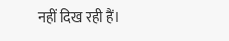नहीं दिख रही हैं।